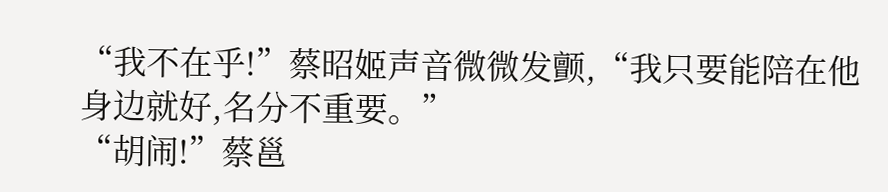“我不在乎!”蔡昭姬声音微微发颤,“我只要能陪在他身边就好,名分不重要。”
“胡闹!”蔡邕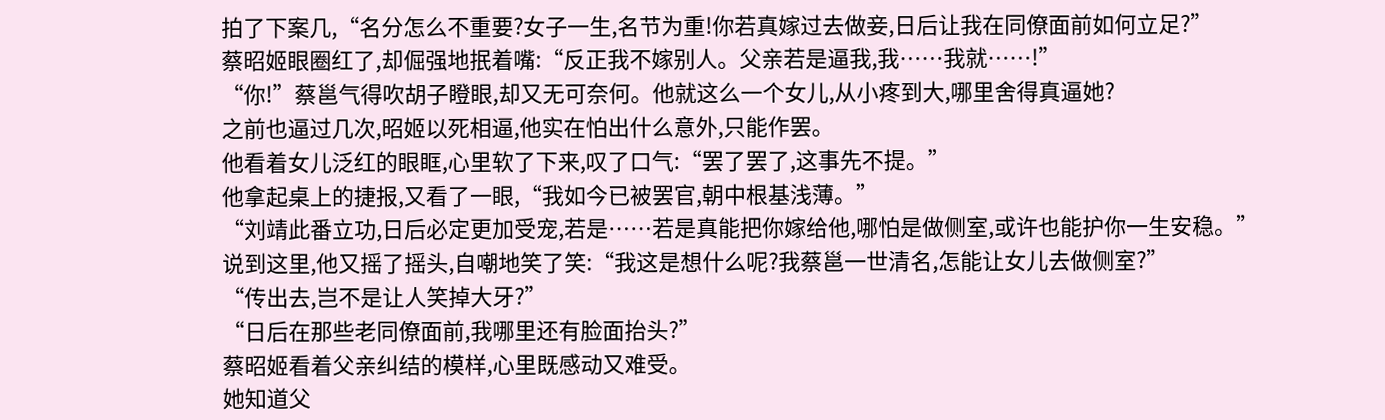拍了下案几,“名分怎么不重要?女子一生,名节为重!你若真嫁过去做妾,日后让我在同僚面前如何立足?”
蔡昭姬眼圈红了,却倔强地抿着嘴:“反正我不嫁别人。父亲若是逼我,我……我就……!”
“你!”蔡邕气得吹胡子瞪眼,却又无可奈何。他就这么一个女儿,从小疼到大,哪里舍得真逼她?
之前也逼过几次,昭姬以死相逼,他实在怕出什么意外,只能作罢。
他看着女儿泛红的眼眶,心里软了下来,叹了口气:“罢了罢了,这事先不提。”
他拿起桌上的捷报,又看了一眼,“我如今已被罢官,朝中根基浅薄。”
“刘靖此番立功,日后必定更加受宠,若是……若是真能把你嫁给他,哪怕是做侧室,或许也能护你一生安稳。”
说到这里,他又摇了摇头,自嘲地笑了笑:“我这是想什么呢?我蔡邕一世清名,怎能让女儿去做侧室?”
“传出去,岂不是让人笑掉大牙?”
“日后在那些老同僚面前,我哪里还有脸面抬头?”
蔡昭姬看着父亲纠结的模样,心里既感动又难受。
她知道父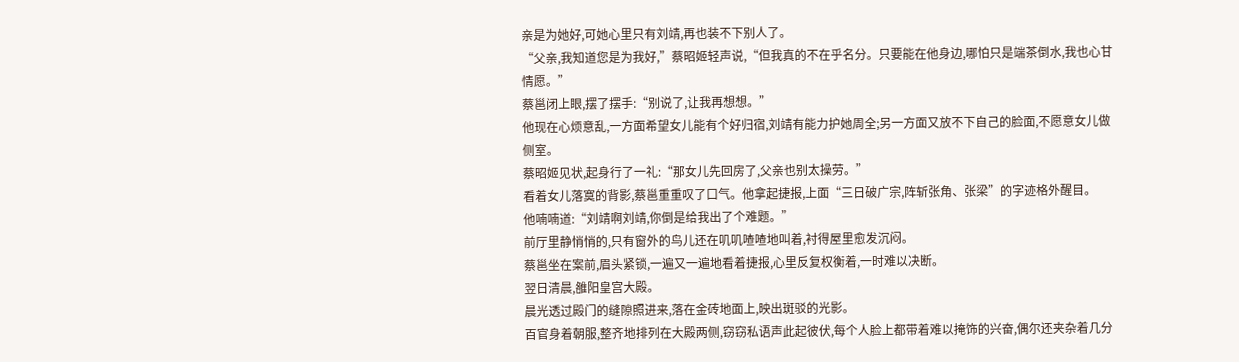亲是为她好,可她心里只有刘靖,再也装不下别人了。
“父亲,我知道您是为我好,”蔡昭姬轻声说,“但我真的不在乎名分。只要能在他身边,哪怕只是端茶倒水,我也心甘情愿。”
蔡邕闭上眼,摆了摆手:“别说了,让我再想想。”
他现在心烦意乱,一方面希望女儿能有个好归宿,刘靖有能力护她周全;另一方面又放不下自己的脸面,不愿意女儿做侧室。
蔡昭姬见状,起身行了一礼:“那女儿先回房了,父亲也别太操劳。”
看着女儿落寞的背影,蔡邕重重叹了口气。他拿起捷报,上面“三日破广宗,阵斩张角、张梁”的字迹格外醒目。
他喃喃道:“刘靖啊刘靖,你倒是给我出了个难题。”
前厅里静悄悄的,只有窗外的鸟儿还在叽叽喳喳地叫着,衬得屋里愈发沉闷。
蔡邕坐在案前,眉头紧锁,一遍又一遍地看着捷报,心里反复权衡着,一时难以决断。
翌日清晨,雒阳皇宫大殿。
晨光透过殿门的缝隙照进来,落在金砖地面上,映出斑驳的光影。
百官身着朝服,整齐地排列在大殿两侧,窃窃私语声此起彼伏,每个人脸上都带着难以掩饰的兴奋,偶尔还夹杂着几分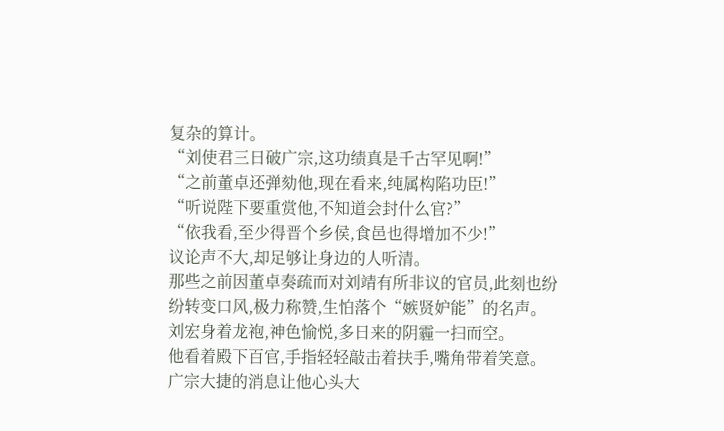复杂的算计。
“刘使君三日破广宗,这功绩真是千古罕见啊!”
“之前董卓还弹劾他,现在看来,纯属构陷功臣!”
“听说陛下要重赏他,不知道会封什么官?”
“依我看,至少得晋个乡侯,食邑也得增加不少!”
议论声不大,却足够让身边的人听清。
那些之前因董卓奏疏而对刘靖有所非议的官员,此刻也纷纷转变口风,极力称赞,生怕落个“嫉贤妒能”的名声。
刘宏身着龙袍,神色愉悦,多日来的阴霾一扫而空。
他看着殿下百官,手指轻轻敲击着扶手,嘴角带着笑意。
广宗大捷的消息让他心头大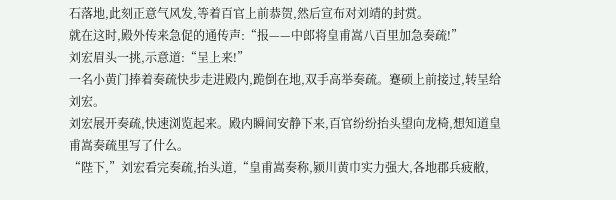石落地,此刻正意气风发,等着百官上前恭贺,然后宣布对刘靖的封赏。
就在这时,殿外传来急促的通传声:“报——中郎将皇甫嵩八百里加急奏疏!”
刘宏眉头一挑,示意道:“呈上来!”
一名小黄门捧着奏疏快步走进殿内,跪倒在地,双手高举奏疏。蹇硕上前接过,转呈给刘宏。
刘宏展开奏疏,快速浏览起来。殿内瞬间安静下来,百官纷纷抬头望向龙椅,想知道皇甫嵩奏疏里写了什么。
“陛下,”刘宏看完奏疏,抬头道,“皇甫嵩奏称,颍川黄巾实力强大,各地郡兵疲敝,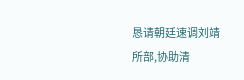恳请朝廷速调刘靖所部,协助清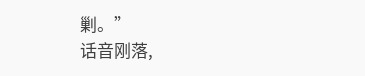剿。”
话音刚落,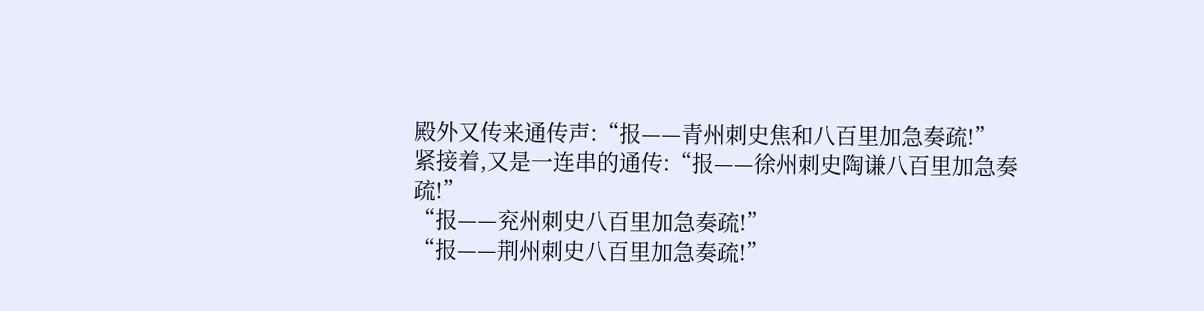殿外又传来通传声:“报——青州刺史焦和八百里加急奏疏!”
紧接着,又是一连串的通传:“报——徐州刺史陶谦八百里加急奏疏!”
“报——兖州刺史八百里加急奏疏!”
“报——荆州刺史八百里加急奏疏!”